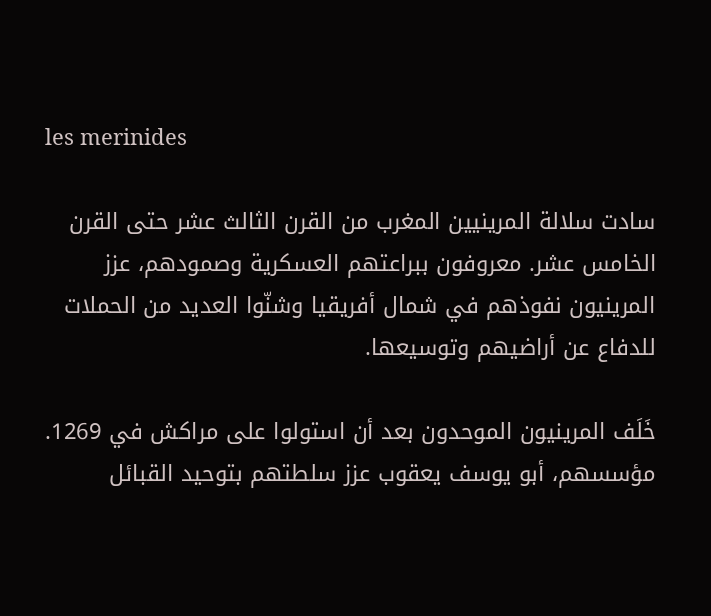les merinides

سادت سلالة المرينيين المغرب من القرن الثالث عشر حتى القرن الخامس عشر. معروفون ببراعتهم العسكرية وصمودهم، عزز المرينيون نفوذهم في شمال أفريقيا وشنّوا العديد من الحملات للدفاع عن أراضيهم وتوسيعها.

خَلَف المرينيون الموحدون بعد أن استولوا على مراكش في 1269. مؤسسهم، أبو يوسف يعقوب عزز سلطتهم بتوحيد القبائل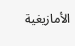الأمازيغية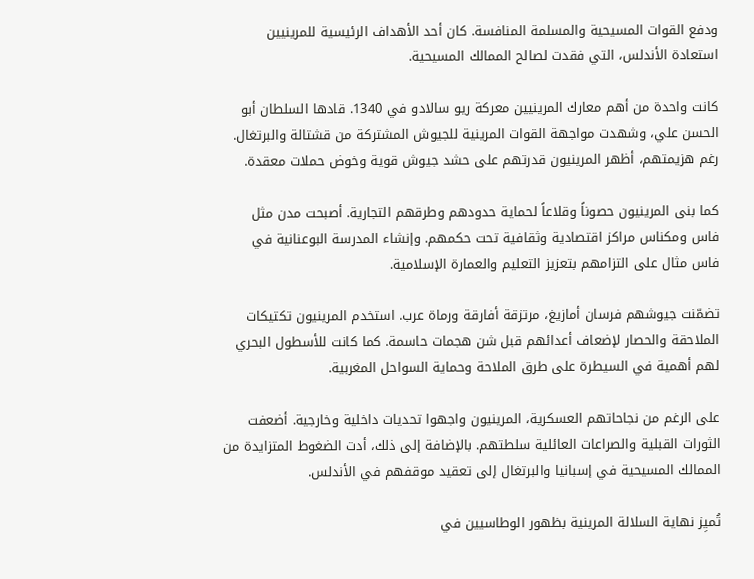ودفع القوات المسيحية والمسلمة المنافسة. كان أحد الأهداف الرئيسية للمرينيين استعادة الأندلس، التي فقدت لصالح الممالك المسيحية.

كانت واحدة من أهم معارك المرينيين معركة ريو سالادو في 1340. قادها السلطان أبو الحسن علي، وشهدت مواجهة القوات المرينية للجيوش المشتركة من قشتالة والبرتغال. رغم هزيمتهم، أظهر المرينيون قدرتهم على حشد جيوش قوية وخوض حملات معقدة.

كما بنى المرينيون حصوناً وقلاعاً لحماية حدودهم وطرقهم التجارية. أصبحت مدن مثل فاس ومكناس مراكز اقتصادية وثقافية تحت حكمهم. وإنشاء المدرسة البوعنانية في فاس مثال على التزامهم بتعزيز التعليم والعمارة الإسلامية.

تضمّنت جيوشهم فرسان أمازيغ، مرتزقة أفارقة ورماة عرب. استخدم المرينيون تكتيكات الملاحقة والحصار لإضعاف أعدائهم قبل شن هجمات حاسمة. كما كانت للأسطول البحري لهم أهمية في السيطرة على طرق الملاحة وحماية السواحل المغربية.

على الرغم من نجاحاتهم العسكرية، المرينيون واجهوا تحديات داخلية وخارجية. أضعفت الثورات القبلية والصراعات العائلية سلطتهم. بالإضافة إلى ذلك، أدت الضغوط المتزايدة من الممالك المسيحية في إسبانيا والبرتغال إلى تعقيد موقفهم في الأندلس.

تُميِز نهاية السلالة المرينية بظهور الوطاسيين في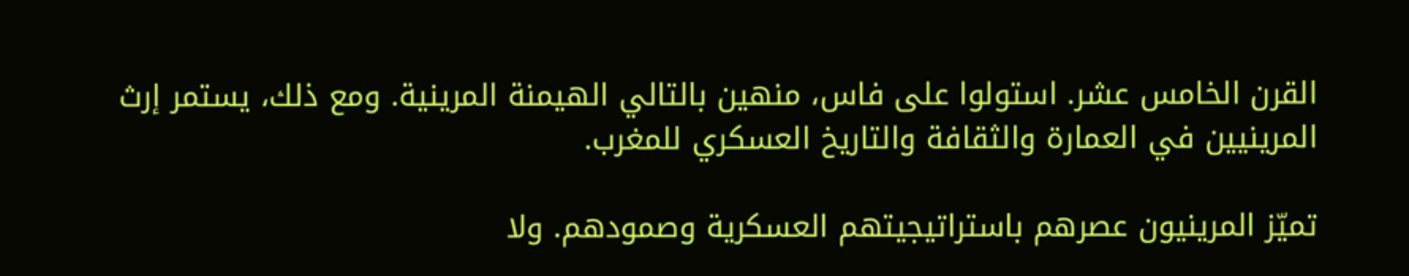القرن الخامس عشر. استولوا على فاس، منهين بالتالي الهيمنة المرينية. ومع ذلك، يستمر إرث المرينيين في العمارة والثقافة والتاريخ العسكري للمغرب.

تميّز المرينيون عصرهم باستراتيجيتهم العسكرية وصمودهم. ولا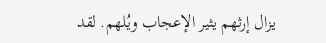يزال إرثهم يثير الإعجاب ويُلهم. لقد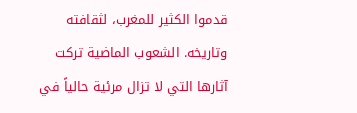قدموا الكثير للمغرب، لثقافته وتاريخه. الشعوب الماضية تركت آثارها التي لا تزال مرئية حالياً في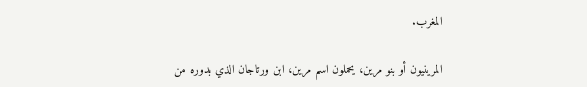المغرب.

المرينيون أو بنو مرين، يحملون اسم مرين، ابن ورتاجان الذي بدوره من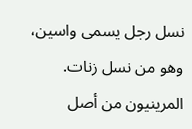نسل رجل يسمى واسين، وهو من نسل زنات. المرينيون من أصل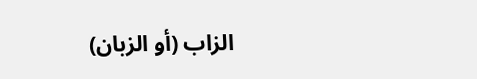الزاب (أو الزبان)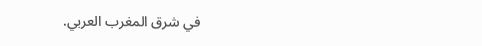في شرق المغرب العربي.